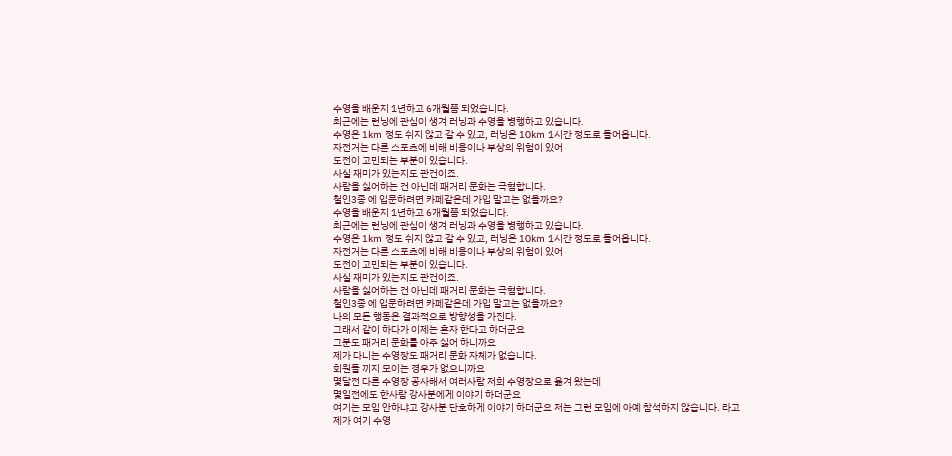수영을 배운지 1년하고 6개월쯤 되었습니다.
최근에는 런닝에 관심이 생겨 러닝과 수영을 병행하고 있습니다.
수영은 1km 정도 쉬지 않고 갈 수 있고, 러닝은 10km 1시간 정도로 들어옵니다.
자전거는 다른 스포츠에 비해 비용이나 부상의 위험이 있어
도전이 고민되는 부분이 있습니다.
사실 재미가 있는지도 관건이죠.
사람을 싫어하는 건 아닌데 패거리 문화는 극혐합니다.
철인3종 에 입문하려면 카페같은데 가입 말고는 없을까요?
수영을 배운지 1년하고 6개월쯤 되었습니다.
최근에는 런닝에 관심이 생겨 러닝과 수영을 병행하고 있습니다.
수영은 1km 정도 쉬지 않고 갈 수 있고, 러닝은 10km 1시간 정도로 들어옵니다.
자전거는 다른 스포츠에 비해 비용이나 부상의 위험이 있어
도전이 고민되는 부분이 있습니다.
사실 재미가 있는지도 관건이죠.
사람을 싫어하는 건 아닌데 패거리 문화는 극혐합니다.
철인3종 에 입문하려면 카페같은데 가입 말고는 없을까요?
나의 모든 행동은 결과적으로 방향성을 가진다.
그래서 같이 하다가 이제는 혼자 한다고 하더군요
그분도 패거리 문화를 아주 싫어 하니까요
제가 다니는 수영장도 패거리 문화 자체가 없습니다.
회원들 끼지 모이는 경우가 없으니까요
몇달전 다른 수영장 공사해서 여러사람 저희 수영장으로 옮겨 왔는데
몇일전에도 한사람 강사분에게 이야기 하더군요
여기는 모임 안하냐고 강사분 단호하게 이야기 하더군요 저는 그런 모임에 아예 참석하지 않습니다. 라고
제가 여기 수영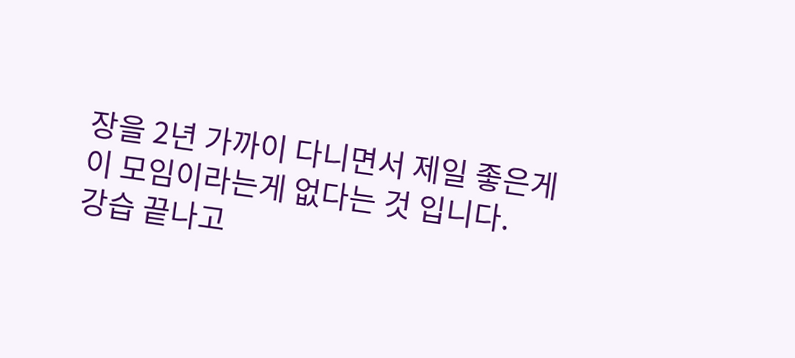장을 2년 가까이 다니면서 제일 좋은게 이 모임이라는게 없다는 것 입니다.
강습 끝나고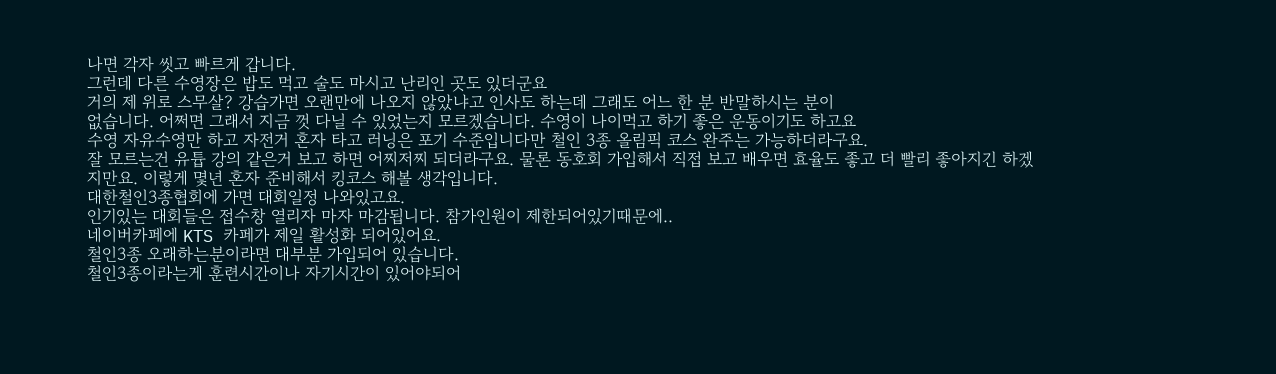나면 각자 씻고 빠르게 갑니다.
그런데 다른 수영장은 밥도 먹고 술도 마시고 난리인 곳도 있더군요
거의 제 위로 스무살? 강습가면 오랜만에 나오지 않았냐고 인사도 하는데 그래도 어느 한 분 반말하시는 분이
없습니다. 어쩌면 그래서 지금 껏 다닐 수 있었는지 모르겠습니다. 수영이 나이먹고 하기 좋은 운동이기도 하고요
수영 자유수영만 하고 자전거 혼자 타고 러닝은 포기 수준입니다만 철인 3종 올림픽 코스 완주는 가능하더라구요.
잘 모르는건 유튭 강의 같은거 보고 하면 어찌저찌 되더라구요. 물론 동호회 가입해서 직접 보고 배우면 효율도 좋고 더 빨리 좋아지긴 하겠지만요. 이렇게 몇년 혼자 준비해서 킹코스 해볼 생각입니다.
대한철인3종협회에 가면 대회일정 나와있고요.
인기있는 대회들은 접수창 열리자 마자 마감됩니다. 참가인원이 제한되어있기때문에..
네이버카페에 KTS 카페가 제일 활성화 되어있어요.
철인3종 오래하는분이라면 대부분 가입되어 있습니다.
철인3종이라는게 훈련시간이나 자기시간이 있어야되어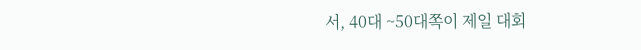서, 40대 ~50대쪽이 제일 대회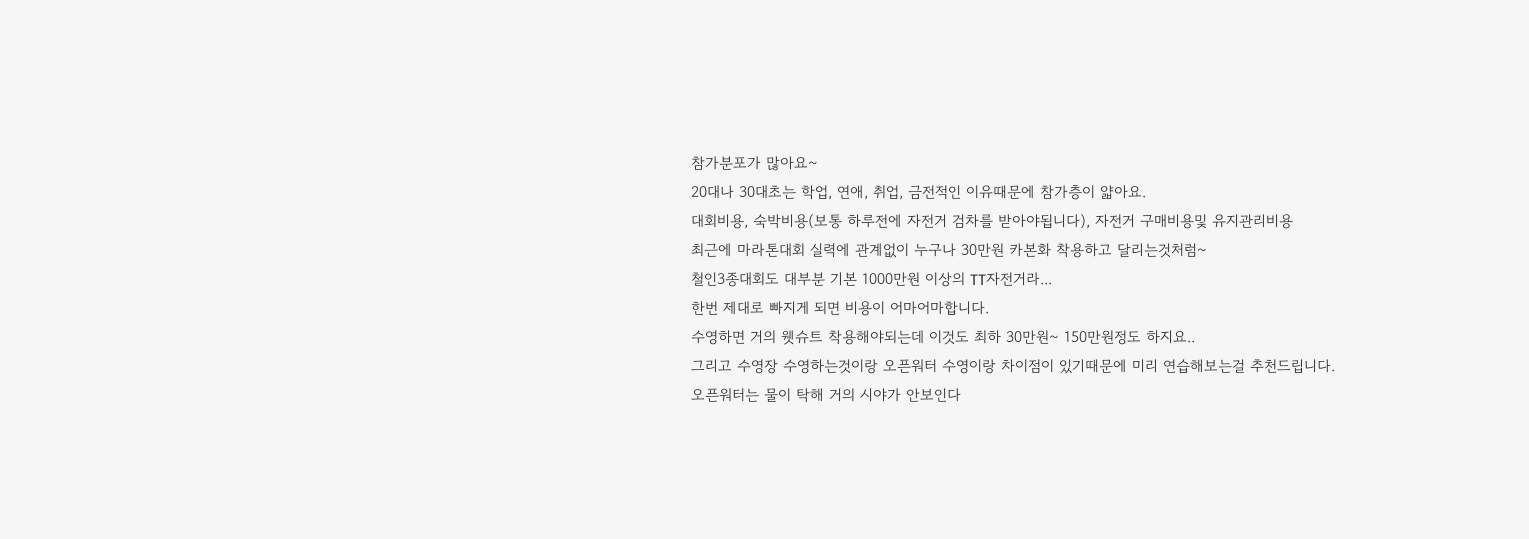참가분포가 많아요~
20대나 30대초는 학업, 연애, 취업, 금전적인 이유때문에 참가층이 얇아요.
대회비용, 숙박비용(보통 하루전에 자전거 검차를 받아야됩니다), 자전거 구매비용및 유지관리비용
최근에 마라톤대회 실력에 관계없이 누구나 30만원 카본화 착용하고 달리는것처럼~
철인3종대회도 대부분 기본 1000만원 이상의 TT자전거라...
한번 제대로 빠지게 되면 비용이 어마어마합니다.
수영하면 거의 웻슈트 착용해야되는데 이것도 최하 30만원~ 150만원정도 하지요..
그리고 수영장 수영하는것이랑 오픈워터 수영이랑 차이점이 있기때문에 미리 연습해보는걸 추천드립니다.
오픈워터는 물이 탁해 거의 시야가 안보인다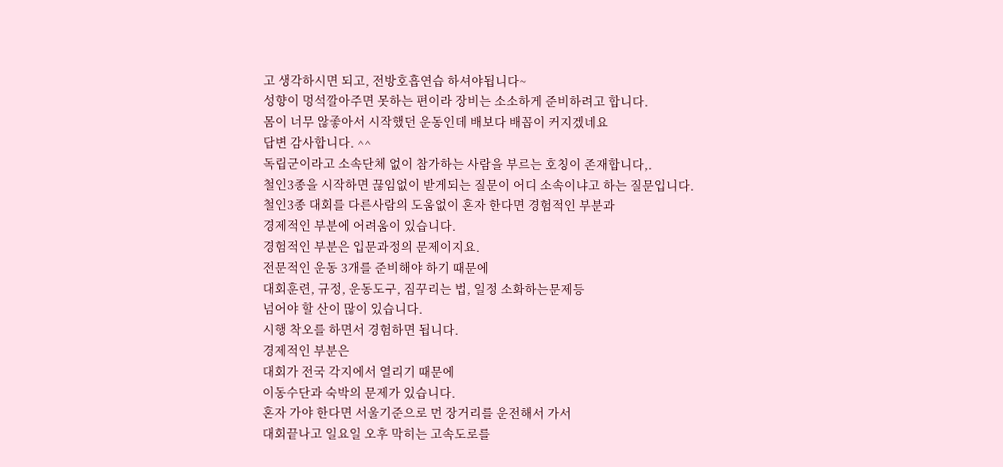고 생각하시면 되고, 전방호흡연습 하셔야됩니다~
성향이 멍석깔아주면 못하는 편이라 장비는 소소하게 준비하려고 합니다.
몸이 너무 않좋아서 시작했던 운동인데 배보다 배꼽이 커지겠네요
답변 감사합니다. ^^
독립군이라고 소속단체 없이 참가하는 사람을 부르는 호칭이 존재합니다,.
철인3종을 시작하면 끊임없이 받게되는 질문이 어디 소속이냐고 하는 질문입니다.
철인3종 대회를 다른사람의 도움없이 혼자 한다면 경험적인 부분과
경제적인 부분에 어려움이 있습니다.
경험적인 부분은 입문과정의 문제이지요.
전문적인 운동 3개를 준비해야 하기 때문에
대회훈련, 규정, 운동도구, 짐꾸리는 법, 일정 소화하는문제등
넘어야 할 산이 많이 있습니다.
시행 착오를 하면서 경험하면 됩니다.
경제적인 부분은
대회가 전국 각지에서 열리기 때문에
이동수단과 숙박의 문제가 있습니다.
혼자 가야 한다면 서울기준으로 먼 장거리를 운전해서 가서
대회끝나고 일요일 오후 막히는 고속도로를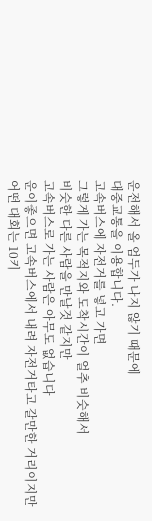운전해서 올 엄두가 나지 않기 때문에
대중교통을 이용합니다.
고속버스에 자전거를 넣고 가면
그렇게 가는 목적지와 도착시간이 얼추 비슷해서
비슷한 다른 사람을 만날것 같지만
고속버스로 가는 사람은 아무도 없습니다
운이좋으면 고속버스에서 내려 자전거타고 갈만한 거리이지만
어떤 대회는 10키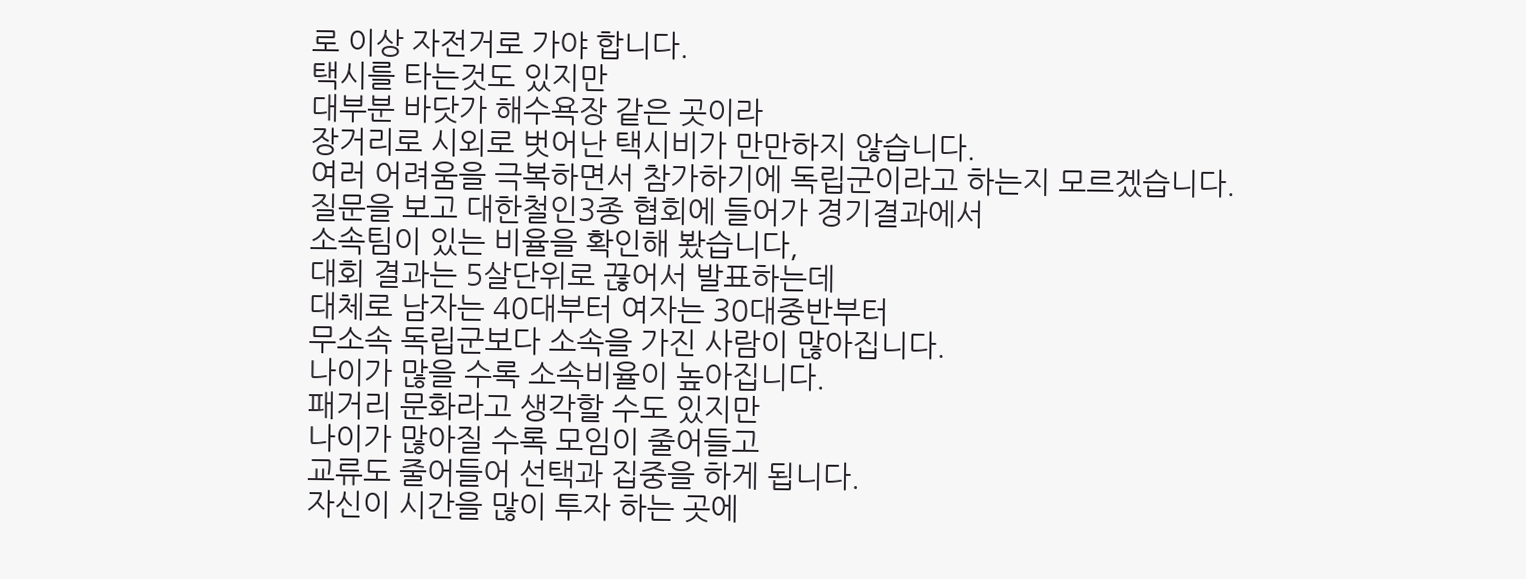로 이상 자전거로 가야 합니다.
택시를 타는것도 있지만
대부분 바닷가 해수욕장 같은 곳이라
장거리로 시외로 벗어난 택시비가 만만하지 않습니다.
여러 어려움을 극복하면서 참가하기에 독립군이라고 하는지 모르겠습니다.
질문을 보고 대한철인3종 협회에 들어가 경기결과에서
소속팀이 있는 비율을 확인해 봤습니다,
대회 결과는 5살단위로 끊어서 발표하는데
대체로 남자는 40대부터 여자는 30대중반부터
무소속 독립군보다 소속을 가진 사람이 많아집니다.
나이가 많을 수록 소속비율이 높아집니다.
패거리 문화라고 생각할 수도 있지만
나이가 많아질 수록 모임이 줄어들고
교류도 줄어들어 선택과 집중을 하게 됩니다.
자신이 시간을 많이 투자 하는 곳에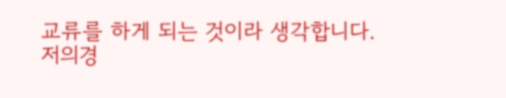교류를 하게 되는 것이라 생각합니다.
저의경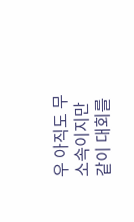우 아직도 무소속이지만
같이 대회를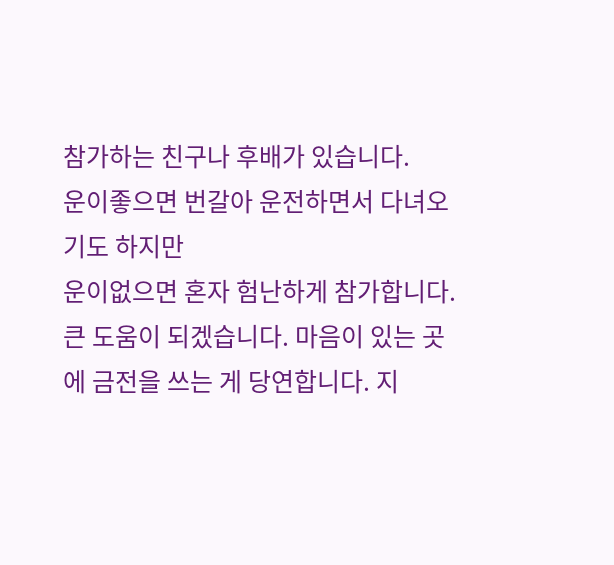참가하는 친구나 후배가 있습니다.
운이좋으면 번갈아 운전하면서 다녀오기도 하지만
운이없으면 혼자 험난하게 참가합니다.
큰 도움이 되겠습니다. 마음이 있는 곳에 금전을 쓰는 게 당연합니다. 지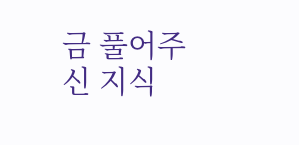금 풀어주신 지식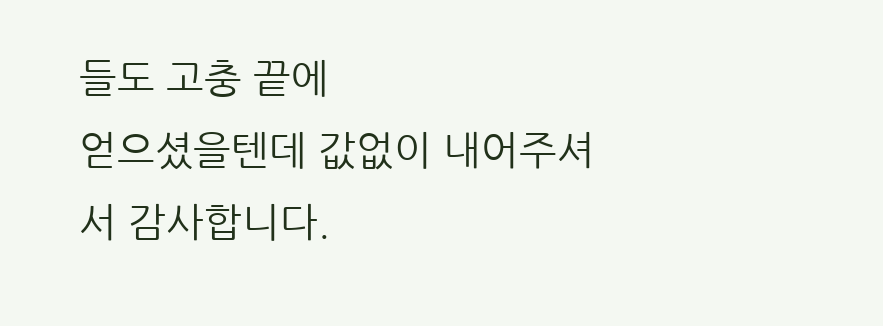들도 고충 끝에
얻으셨을텐데 값없이 내어주셔서 감사합니다.